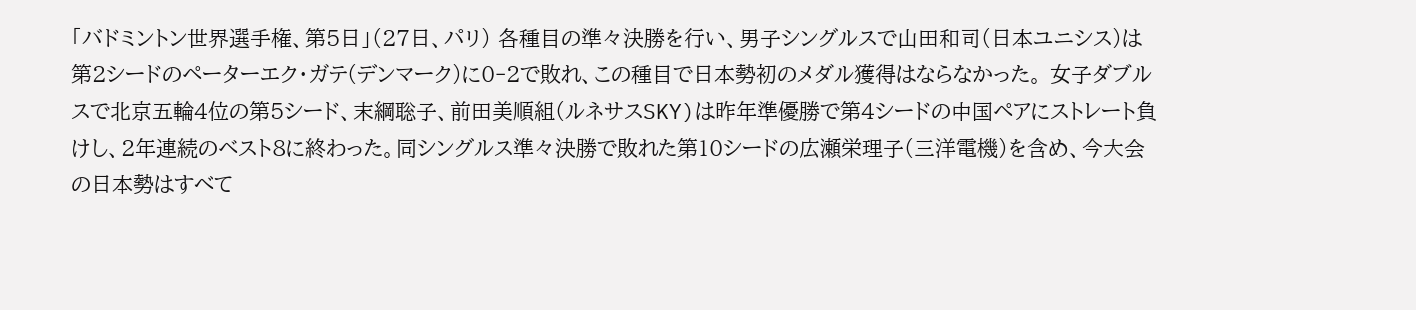「バドミントン世界選手権、第5日」(27日、パリ) 各種目の準々決勝を行い、男子シングルスで山田和司(日本ユニシス)は第2シードのペーターエク・ガテ(デンマーク)に0‐2で敗れ、この種目で日本勢初のメダル獲得はならなかった。 女子ダブルスで北京五輪4位の第5シード、末綱聡子、前田美順組(ルネサスSKY)は昨年準優勝で第4シードの中国ペアにストレート負けし、2年連続のベスト8に終わった。同シングルス準々決勝で敗れた第10シードの広瀬栄理子(三洋電機)を含め、今大会の日本勢はすべて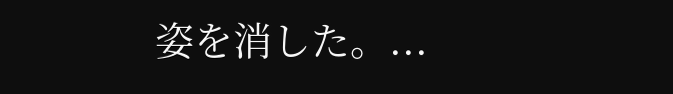姿を消した。...